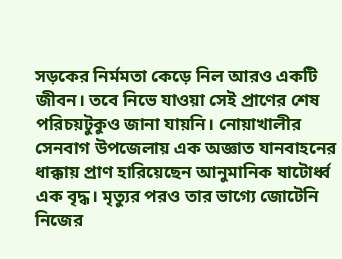সড়কের নির্মমতা কেড়ে নিল আরও একটি জীবন। তবে নিভে যাওয়া সেই প্রাণের শেষ পরিচয়টুকুও জানা যায়নি। নোয়াখালীর সেনবাগ উপজেলায় এক অজ্ঞাত যানবাহনের ধাক্কায় প্রাণ হারিয়েছেন আনুমানিক ষাটোর্ধ্ব এক বৃদ্ধ। মৃত্যুর পরও তার ভাগ্যে জোটেনি নিজের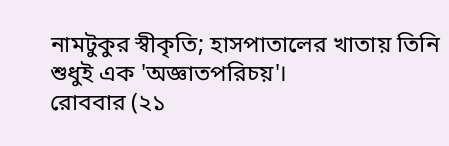নামটুকুর স্বীকৃতি; হাসপাতালের খাতায় তিনি শুধুই এক 'অজ্ঞাতপরিচয়'।
রোববার (২১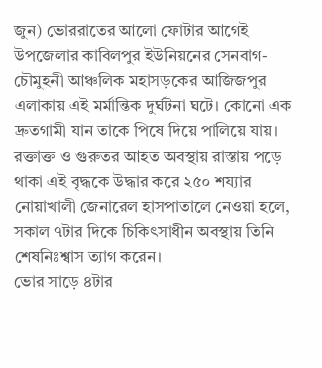জুন) ভোররাতের আলো ফোটার আগেই উপজেলার কাবিলপুর ইউনিয়নের সেনবাগ-চৌমুহনী আঞ্চলিক মহাসড়কের আজিজপুর এলাকায় এই মর্মান্তিক দুর্ঘটনা ঘটে। কোনো এক দ্রুতগামী যান তাকে পিষে দিয়ে পালিয়ে যায়। রক্তাক্ত ও গুরুতর আহত অবস্থায় রাস্তায় পড়ে থাকা এই বৃদ্ধকে উদ্ধার করে ২৫০ শয্যার নোয়াখালী জেনারেল হাসপাতালে নেওয়া হলে, সকাল ৭টার দিকে চিকিৎসাধীন অবস্থায় তিনি শেষনিঃশ্বাস ত্যাগ করেন।
ভোর সাড়ে ৪টার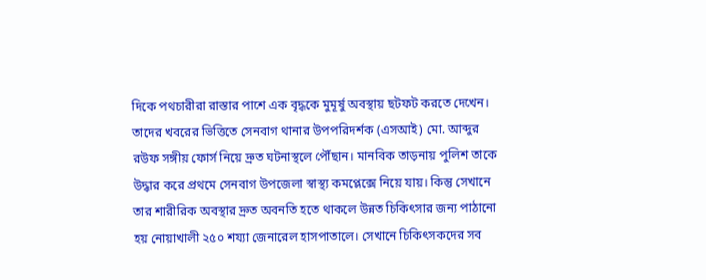দিকে পথচারীরা রাস্তার পাশে এক বৃদ্ধকে মুমূর্ষু অবস্থায় ছটফট করতে দেখেন। তাদের খবরের ভিত্তিতে সেনবাগ থানার উপপরিদর্শক (এসআই) মো. আব্দুর রউফ সঙ্গীয় ফোর্স নিয়ে দ্রুত ঘটনাস্থলে পৌঁছান। মানবিক তাড়নায় পুলিশ তাকে উদ্ধার করে প্রথমে সেনবাগ উপজেলা স্বাস্থ্য কমপ্লেক্সে নিয়ে যায়। কিন্তু সেখানে তার শারীরিক অবস্থার দ্রুত অবনতি হতে থাকলে উন্নত চিকিৎসার জন্য পাঠানো হয় নোয়াখালী ২৫০ শয্যা জেনারেল হাসপাতালে। সেখানে চিকিৎসকদের সব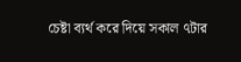চেষ্টা ব্যর্থ করে দিয়ে সকাল ৭টার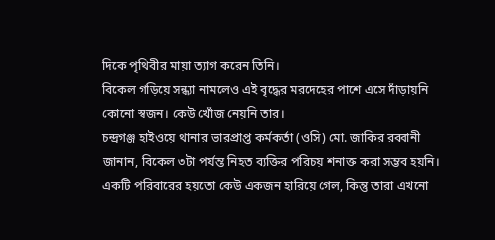দিকে পৃথিবীর মায়া ত্যাগ করেন তিনি।
বিকেল গড়িয়ে সন্ধ্যা নামলেও এই বৃদ্ধের মরদেহের পাশে এসে দাঁড়ায়নি কোনো স্বজন। কেউ খোঁজ নেয়নি তার।
চন্দ্রগঞ্জ হাইওয়ে থানার ভারপ্রাপ্ত কর্মকর্তা (ওসি) মো. জাকির রব্বানী জানান, বিকেল ৩টা পর্যন্ত নিহত ব্যক্তির পরিচয় শনাক্ত করা সম্ভব হয়নি। একটি পরিবারের হয়তো কেউ একজন হারিয়ে গেল, কিন্তু তারা এখনো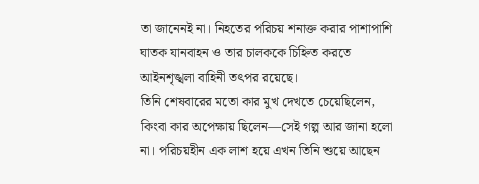তা জানেনই না। নিহতের পরিচয় শনাক্ত করার পাশাপাশি ঘাতক যানবাহন ও তার চালককে চিহ্নিত করতে আইনশৃঙ্খলা বাহিনী তৎপর রয়েছে।
তিনি শেষবারের মতো কার মুখ দেখতে চেয়েছিলেন, কিংবা কার অপেক্ষায় ছিলেন—সেই গল্প আর জানা হলো না। পরিচয়হীন এক লাশ হয়ে এখন তিনি শুয়ে আছেন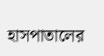হাসপাতালের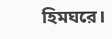হিমঘরে।